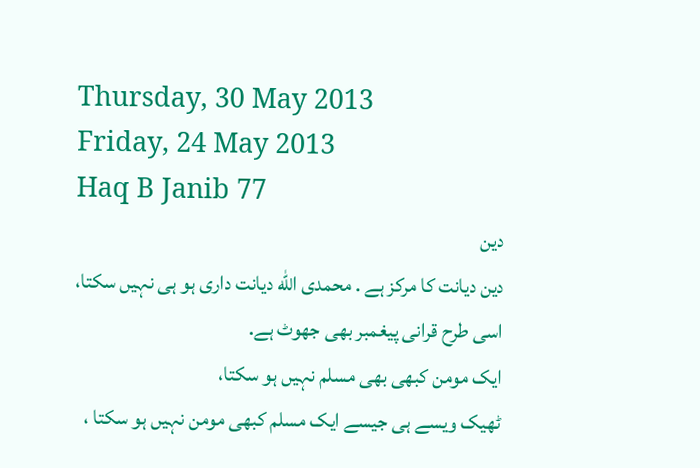Thursday, 30 May 2013
Friday, 24 May 2013
Haq B Janib 77
دین
دین دیانت کا مرکز ہے . محمدی الله دیانت داری ہو ہی نہیں سکتا،
اسی طرح قرانی پیغمبر بھی جھوٹ ہے.
ایک مومن کبھی بھی مسلم نہیں ہو سکتا،
ٹھیک ویسے ہی جیسے ایک مسلم کبھی مومن نہیں ہو سکتا ،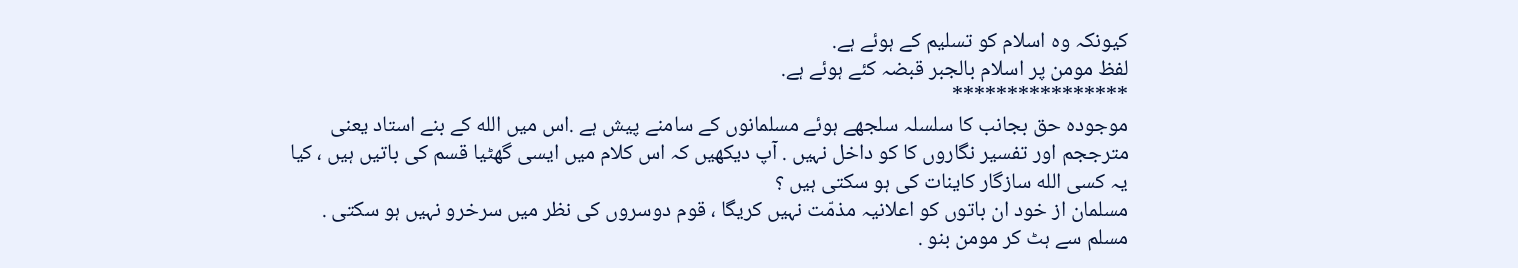کیونکہ وہ اسلام کو تسلیم کے ہوئے ہے.
لفظ مومن پر اسلام بالجبر قبضہ کئے ہوئے ہے.
****************
موجودہ حق بجانب کا سلسلہ سلجھے ہوئے مسلمانوں کے سامنے پیش ہے .اس میں الله کے بنے استاد یعنی مترججم اور تفسیر نگاروں کا کو داخل نہیں . آپ دیکھیں کہ اس کلام میں ایسی گھٹیا قسم کی باتیں ہیں ، کیا یہ کسی الله سازگار کاینات کی ہو سکتی ہیں ؟
مسلمان از خود ان باتوں کو اعلانیہ مذمّت نہیں کریگا ، قوم دوسروں کی نظر میں سرخرو نہیں ہو سکتی .
مسلم سے ہٹ کر مومن بنو .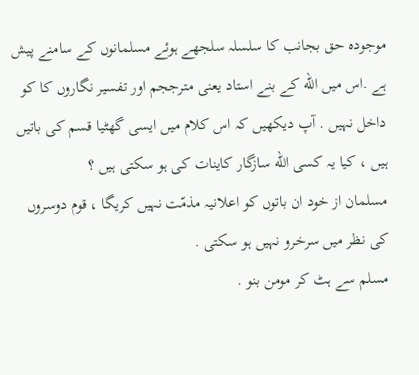موجودہ حق بجانب کا سلسلہ سلجھے ہوئے مسلمانوں کے سامنے پیش ہے .اس میں الله کے بنے استاد یعنی مترججم اور تفسیر نگاروں کا کو داخل نہیں . آپ دیکھیں کہ اس کلام میں ایسی گھٹیا قسم کی باتیں ہیں ، کیا یہ کسی الله سازگار کاینات کی ہو سکتی ہیں ؟
مسلمان از خود ان باتوں کو اعلانیہ مذمّت نہیں کریگا ، قوم دوسروں کی نظر میں سرخرو نہیں ہو سکتی .
مسلم سے ہٹ کر مومن بنو .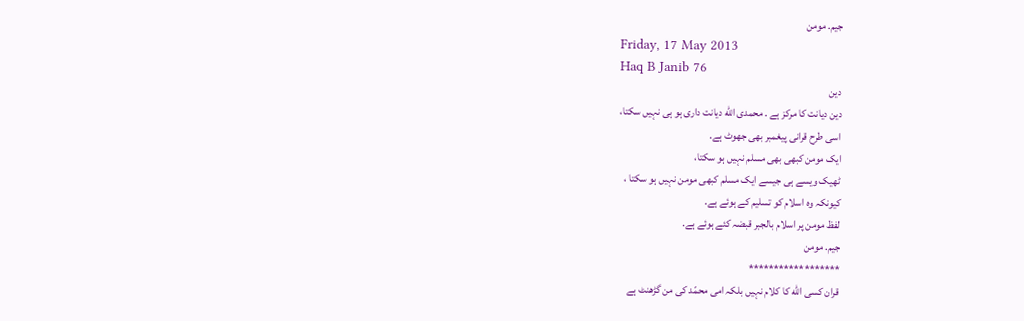جیم. مومن
Friday, 17 May 2013
Haq B Janib 76
دین
دین دیانت کا مرکز ہے . محمدی الله دیانت داری ہو ہی نہیں سکتا،
اسی طرح قرانی پیغمبر بھی جھوٹ ہے.
ایک مومن کبھی بھی مسلم نہیں ہو سکتا،
ٹھیک ویسے ہی جیسے ایک مسلم کبھی مومن نہیں ہو سکتا ،
کیونکہ وہ اسلام کو تسلیم کے ہوئے ہے.
لفظ مومن پر اسلام بالجبر قبضہ کئے ہوئے ہے.
جیم. مومن
******************
قران کسی الله کا کلام نہیں بلکہ امی محمّد کی من گڑھنٹ ہے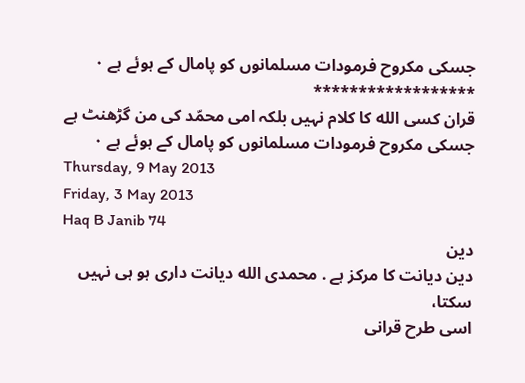جسکی مکروح فرمودات مسلمانوں کو پامال کے ہوئے ہے ٠
******************
قران کسی الله کا کلام نہیں بلکہ امی محمّد کی من گڑھنٹ ہے
جسکی مکروح فرمودات مسلمانوں کو پامال کے ہوئے ہے ٠
Thursday, 9 May 2013
Friday, 3 May 2013
Haq B Janib 74
دین
دین دیانت کا مرکز ہے . محمدی الله دیانت داری ہو ہی نہیں سکتا،
اسی طرح قرانی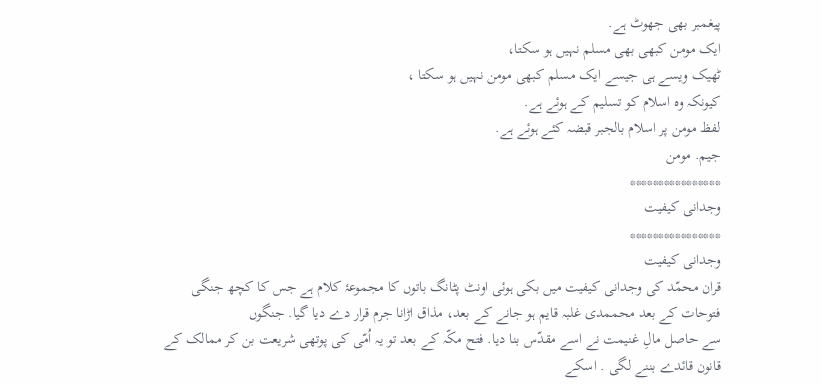پیغمبر بھی جھوٹ ہے.
ایک مومن کبھی بھی مسلم نہیں ہو سکتا،
ٹھیک ویسے ہی جیسے ایک مسلم کبھی مومن نہیں ہو سکتا ،
کیونکہ وہ اسلام کو تسلیم کے ہوئے ہے.
لفظ مومن پر اسلام بالجبر قبضہ کئے ہوئے ہے.
جیم. مومن
****************
وجدانی کیفیت
****************
وجدانی کیفیت
قران محمّد کی وجدانی کیفیت میں بکی ہوئی اونٹ پٹانگ باتوں کا مجموعۂ کلام ہے جس کا کچھ جنگی فتوحات کے بعد محممدی غلبہ قایم ہو جانے کے بعد، مذاق اڑانا جرم قرار دے دیا گیا. جنگوں
سے حاصل مالِ غنیمت نے اسے مقدّس بنا دیا. فتح مکّہ کے بعد تو یہ اُمّی کی پوتھی شریعت بن کر ممالک کے قانون قائدے بننے لگی . اسکے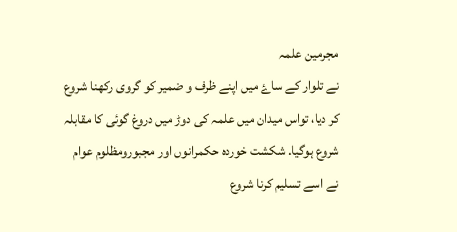مجرمین علمہ
نے تلوار کے ساۓ میں اپنے ظرف و ضمیر کو گروی رکھنا شروع کر دیا، تواس میدان میں علمہ کی دوڑ میں دروغ گوئی کا مقابلہ شروع ہوگیا. شکشت خوردہ حکمرانوں اور مجبورومظلوم عوام نے اسے تسلیم کرنا شروع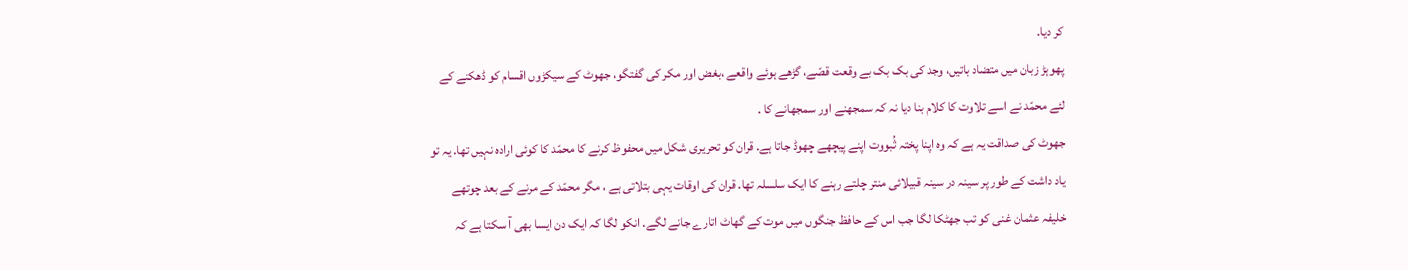کر دیا.
پھوہڑ زبان میں متضاد باتیں، وجد کی بک بک بے وقعت قصّے، گڑھے ہوئے واقعے ،بغض اور مکر کی گفتگو، جھوٹ کے سیکڑوں اقسام کو ڈھکنے کے لئے محمّد نے اسے تلاوت کا کلام بنا دیا نہ کہ سمجھنے اور سمجھانے کا .
جھوٹ کی صداقت یہ ہے کہ وہ اپنا پختہ ثُبووت اپنے پیچھے چھوڈ جاتا ہے. قران کو تحریری شکل میں محفوظ کرنے کا محمّد کا کوئی ارادہ نہیں تھا. یہ تو یاد داشت کے طور پر سینہ در سینہ قبیلائی منتر چلتے رہنے کا ایک سلسلہ تھا. قران کی اوقات یہی بتلاتی ہے ، مگر محمّد کے مرنے کے بعد چوتھے خلیفہ عثمان غنی کو تب جھٹکا لگا جب اس کے حافظ جنگوں میں موت کے گھاٹ اتارے جانے لگے. انکو لگا کہ ایک دن ایسا بھی آ سکتا ہے کہ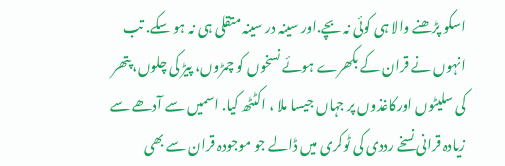اسکو پڑھنے والا ہی کوئی نہ بچے.اور سینہ در سینہ متقلی ہی نہ ہو سکے. تب انہوں نے قران کے بکھرے ہوئے نسخوں کو چمڑوں، پیڑ کی چلوں، پتھر کی سلیٹوں اورکاغذوں پر جہاں جیسا ملا ، اکٹٹھ کیا. اسمیں سے آدھے سے زیادہ قرانی نسخے رددی کی ٹوکری میں ڈالے جو موجودہ قران سے بھی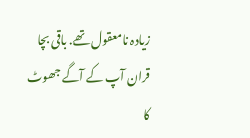زیادہ نامعقول تھے. باقی بچا قران آپ کے آگے جھوٹ کا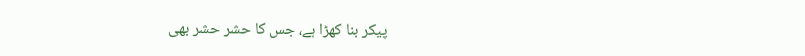پیکر بنا کھڑا ہے، جس کا حشر حشر بھی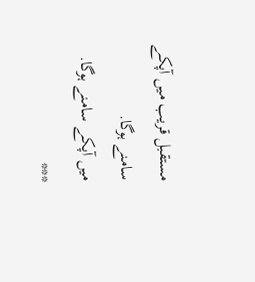مستقبل قریب میں آپکے سامنے ہوگا.
میں آپکے سامنے ہوگا.
***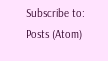Subscribe to:
Posts (Atom)